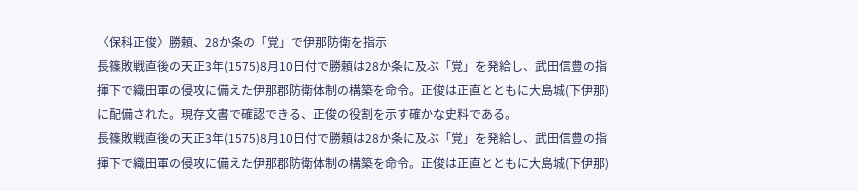〈保科正俊〉勝頼、28か条の「覚」で伊那防衛を指示
長篠敗戦直後の天正3年(1575)8月10日付で勝頼は28か条に及ぶ「覚」を発給し、武田信豊の指揮下で織田軍の侵攻に備えた伊那郡防衛体制の構築を命令。正俊は正直とともに大島城(下伊那)に配備された。現存文書で確認できる、正俊の役割を示す確かな史料である。
長篠敗戦直後の天正3年(1575)8月10日付で勝頼は28か条に及ぶ「覚」を発給し、武田信豊の指揮下で織田軍の侵攻に備えた伊那郡防衛体制の構築を命令。正俊は正直とともに大島城(下伊那)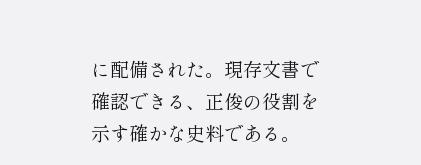に配備された。現存文書で確認できる、正俊の役割を示す確かな史料である。